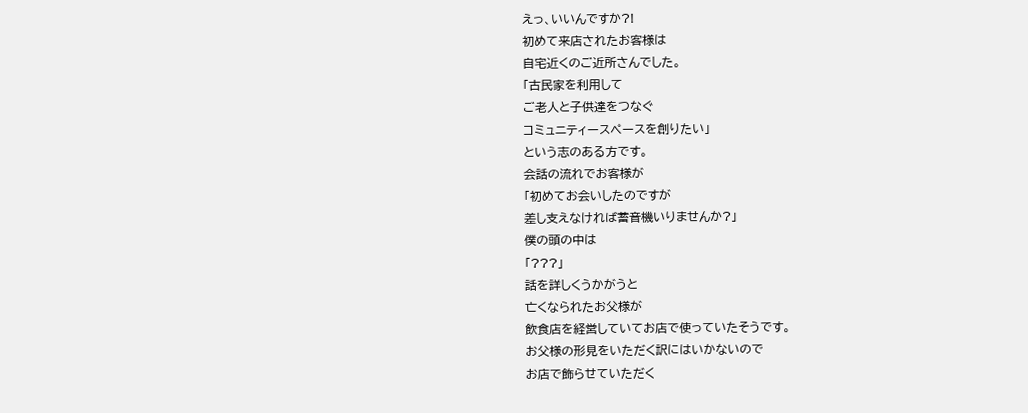えっ、いいんですか?!
初めて来店されたお客様は
自宅近くのご近所さんでした。
「古民家を利用して
ご老人と子供達をつなぐ
コミュニティースペースを創りたい」
という志のある方です。
会話の流れでお客様が
「初めてお会いしたのですが
差し支えなければ蓄音機いりませんか?」
僕の頭の中は
「???」
話を詳しくうかがうと
亡くなられたお父様が
飲食店を経営していてお店で使っていたそうです。
お父様の形見をいただく訳にはいかないので
お店で飾らせていただく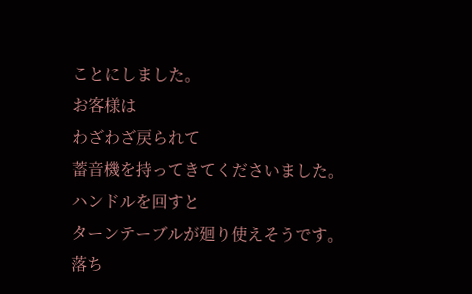ことにしました。
お客様は
わざわざ戻られて
蓄音機を持ってきてくださいました。
ハンドルを回すと
ターンテーブルが廻り使えそうです。
落ち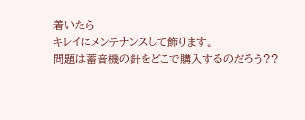着いたら
キレイにメンテナンスして飾ります。
問題は蓄音機の針をどこで購入するのだろう??